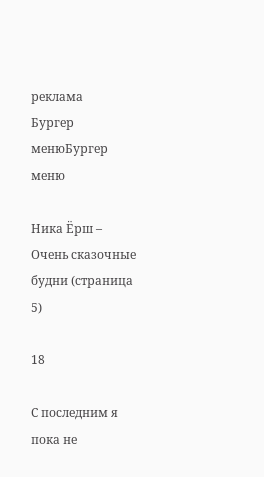реклама
Бургер менюБургер меню

Ника Ёрш – Очень сказочные будни (страница 5)

18

С последним я пока не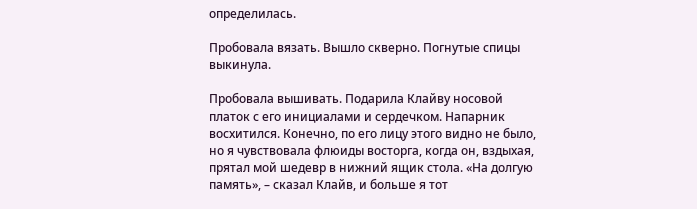определилась.

Пробовала вязать. Вышло скверно. Погнутые спицы выкинула.

Пробовала вышивать. Подарила Клайву носовой платок с его инициалами и сердечком. Напарник восхитился. Конечно, по его лицу этого видно не было, но я чувствовала флюиды восторга, когда он, вздыхая, прятал мой шедевр в нижний ящик стола. «На долгую память», – сказал Клайв, и больше я тот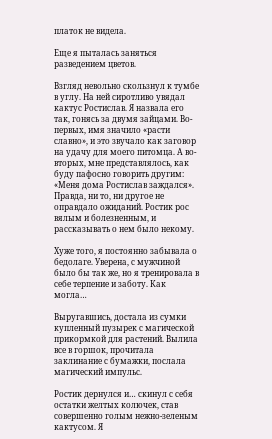платок не видела.

Еще я пыталась заняться разведением цветов.

Взгляд невольно скользнул к тумбе в углу. На ней сиротливо увядал кактус Ростислав. Я назвала его так, гонясь за двумя зайцами. Во-первых, имя значило «расти славно», и это звучало как заговор на удачу для моего питомца. А во-вторых, мне представлялось, как буду пафосно говорить другим: «Меня дома Ростислав заждался». Правда, ни то, ни другое не оправдало ожиданий. Ростик рос вялым и болезненным, и рассказывать о нем было некому.

Хуже того, я постоянно забывала о бедолаге. Уверена, с мужчиной было бы так же, но я тренировала в себе терпение и заботу. Как могла…

Выругавшись, достала из сумки купленный пузырек с магической прикормкой для растений. Вылила все в горшок, прочитала заклинание с бумажки, послала магический импульс.

Ростик дернулся и… скинул с себя остатки желтых колючек, став совершенно голым нежно-зеленым кактусом. Я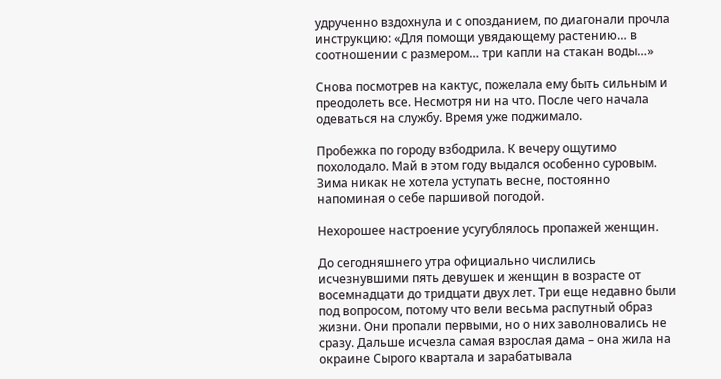удрученно вздохнула и с опозданием, по диагонали прочла инструкцию: «Для помощи увядающему растению… в соотношении с размером… три капли на стакан воды…»

Снова посмотрев на кактус, пожелала ему быть сильным и преодолеть все. Несмотря ни на что. После чего начала одеваться на службу. Время уже поджимало.

Пробежка по городу взбодрила. К вечеру ощутимо похолодало. Май в этом году выдался особенно суровым. Зима никак не хотела уступать весне, постоянно напоминая о себе паршивой погодой.

Нехорошее настроение усугублялось пропажей женщин.

До сегодняшнего утра официально числились исчезнувшими пять девушек и женщин в возрасте от восемнадцати до тридцати двух лет. Три еще недавно были под вопросом, потому что вели весьма распутный образ жизни. Они пропали первыми, но о них заволновались не сразу. Дальше исчезла самая взрослая дама – она жила на окраине Сырого квартала и зарабатывала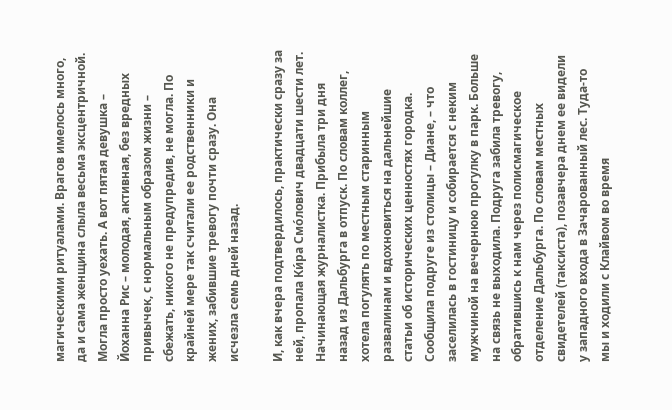магическими ритуалами. Врагов имелось много, да и сама женщина слыла весьма эксцентричной. Могла просто уехать. А вот пятая девушка – Йоханна Рис – молодая, активная, без вредных привычек, с нормальным образом жизни – сбежать, никого не предупредив, не могла. По крайней мере так считали ее родственники и жених, забившие тревогу почти сразу. Она исчезла семь дней назад.

И, как вчера подтвердилось, практически сразу за ней, пропала Ки́ра Смо́лович двадцати шести лет. Начинающая журналистка. Прибыла три дня назад из Дальбурга в отпуск. По словам коллег, хотела погулять по местным старинным развалинам и вдохновиться на дальнейшие статьи об исторических ценностях городка. Сообщила подруге из столицы – Диане, – что заселилась в гостиницу и собирается с неким мужчиной на вечернюю прогулку в парк. Больше на связь не выходила. Подруга забила тревогу, обратившись к нам через полисмагическое отделение Дальбурга. По словам местных свидетелей (таксиста), позавчера днем ее видели у западного входа в Зачарованный лес. Туда-то мы и ходили с Клайвом во время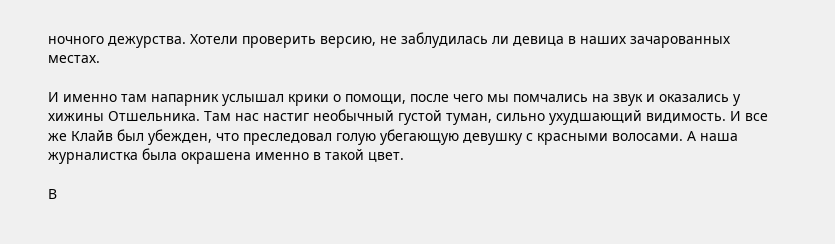ночного дежурства. Хотели проверить версию, не заблудилась ли девица в наших зачарованных местах.

И именно там напарник услышал крики о помощи, после чего мы помчались на звук и оказались у хижины Отшельника. Там нас настиг необычный густой туман, сильно ухудшающий видимость. И все же Клайв был убежден, что преследовал голую убегающую девушку с красными волосами. А наша журналистка была окрашена именно в такой цвет.

В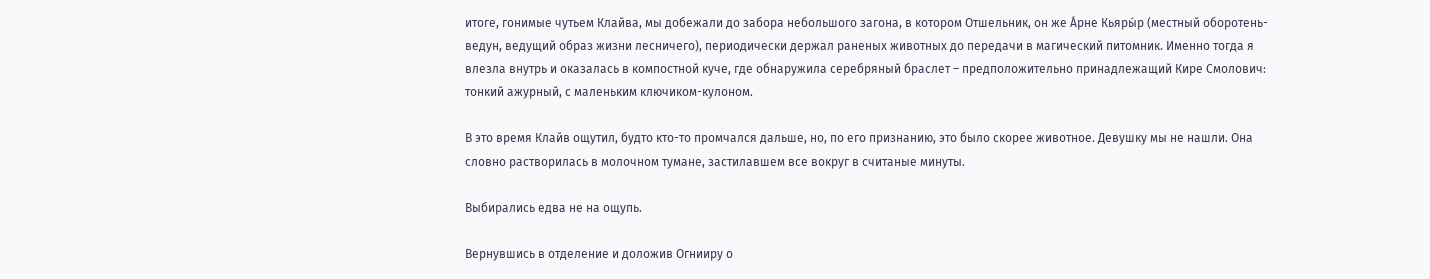итоге, гонимые чутьем Клайва, мы добежали до забора небольшого загона, в котором Отшельник, он же А́рне Кьяры́р (местный оборотень-ведун, ведущий образ жизни лесничего), периодически держал раненых животных до передачи в магический питомник. Именно тогда я влезла внутрь и оказалась в компостной куче, где обнаружила серебряный браслет – предположительно принадлежащий Кире Смолович: тонкий ажурный, с маленьким ключиком-кулоном.

В это время Клайв ощутил, будто кто-то промчался дальше, но, по его признанию, это было скорее животное. Девушку мы не нашли. Она словно растворилась в молочном тумане, застилавшем все вокруг в считаные минуты.

Выбирались едва не на ощупь.

Вернувшись в отделение и доложив Огнииру о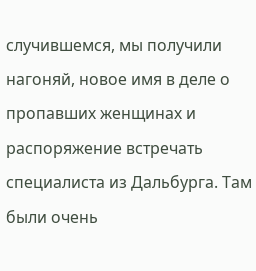случившемся, мы получили нагоняй, новое имя в деле о пропавших женщинах и распоряжение встречать специалиста из Дальбурга. Там были очень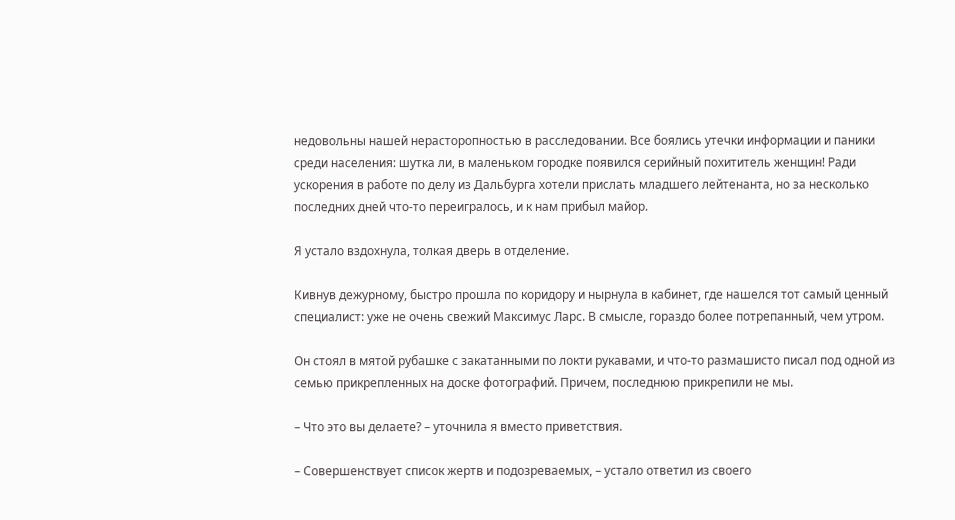недовольны нашей нерасторопностью в расследовании. Все боялись утечки информации и паники среди населения: шутка ли, в маленьком городке появился серийный похититель женщин! Ради ускорения в работе по делу из Дальбурга хотели прислать младшего лейтенанта, но за несколько последних дней что-то переигралось, и к нам прибыл майор.

Я устало вздохнула, толкая дверь в отделение.

Кивнув дежурному, быстро прошла по коридору и нырнула в кабинет, где нашелся тот самый ценный специалист: уже не очень свежий Максимус Ларс. В смысле, гораздо более потрепанный, чем утром.

Он стоял в мятой рубашке с закатанными по локти рукавами, и что-то размашисто писал под одной из семью прикрепленных на доске фотографий. Причем, последнюю прикрепили не мы.

– Что это вы делаете? – уточнила я вместо приветствия.

– Совершенствует список жертв и подозреваемых, – устало ответил из своего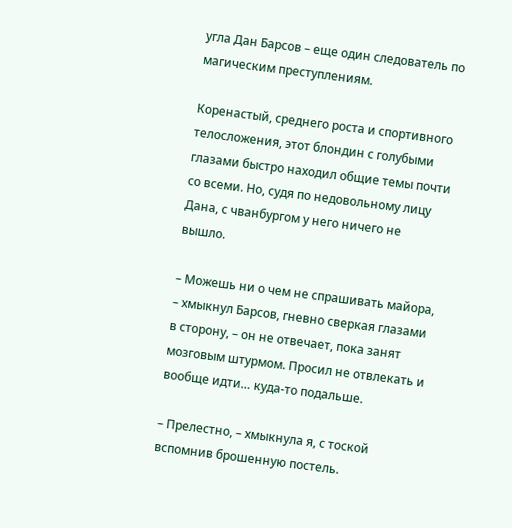угла Дан Барсов – еще один следователь по магическим преступлениям.

Коренастый, среднего роста и спортивного телосложения, этот блондин с голубыми глазами быстро находил общие темы почти со всеми. Но, судя по недовольному лицу Дана, с чванбургом у него ничего не вышло.

– Можешь ни о чем не спрашивать майора, – хмыкнул Барсов, гневно сверкая глазами в сторону, – он не отвечает, пока занят мозговым штурмом. Просил не отвлекать и вообще идти… куда-то подальше.

– Прелестно, – хмыкнула я, с тоской вспомнив брошенную постель.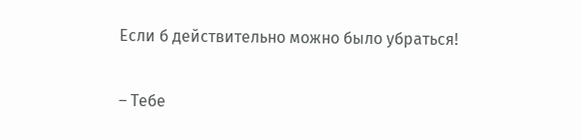Если б действительно можно было убраться!

– Тебе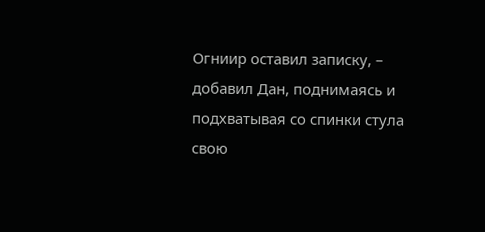Огниир оставил записку, – добавил Дан, поднимаясь и подхватывая со спинки стула свою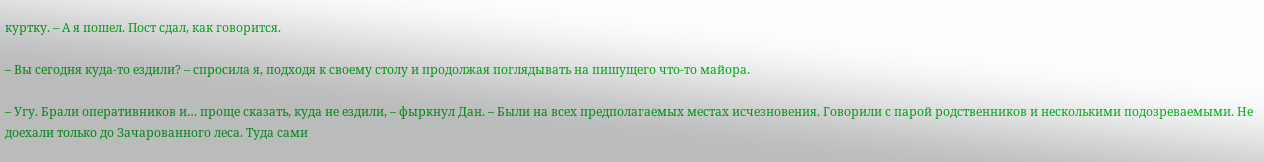куртку. – А я пошел. Пост сдал, как говорится.

– Вы сегодня куда-то ездили? – спросила я, подходя к своему столу и продолжая поглядывать на пишущего что-то майора.

– Угу. Брали оперативников и… проще сказать, куда не ездили, – фыркнул Дан. – Были на всех предполагаемых местах исчезновения. Говорили с парой родственников и несколькими подозреваемыми. Не доехали только до Зачарованного леса. Туда сами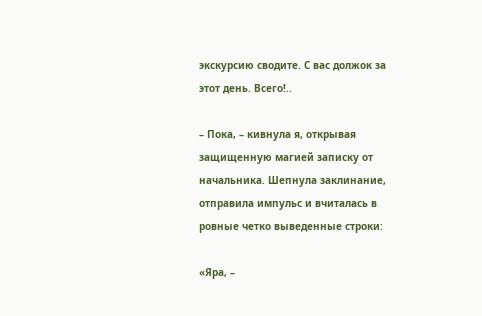экскурсию сводите. С вас должок за этот день. Всего!..

– Пока, – кивнула я, открывая защищенную магией записку от начальника. Шепнула заклинание, отправила импульс и вчиталась в ровные четко выведенные строки:

«Яра, –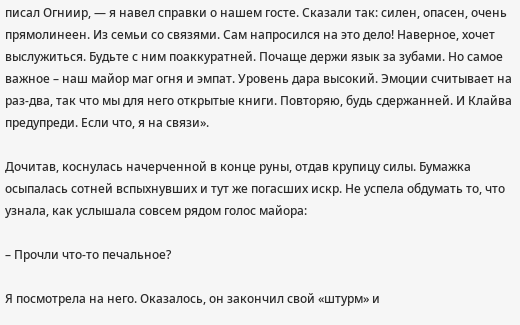писал Огниир, — я навел справки о нашем госте. Сказали так: силен, опасен, очень прямолинеен. Из семьи со связями. Сам напросился на это дело! Наверное, хочет выслужиться. Будьте с ним поаккуратней. Почаще держи язык за зубами. Но самое важное – наш майор маг огня и эмпат. Уровень дара высокий. Эмоции считывает на раз-два, так что мы для него открытые книги. Повторяю, будь сдержанней. И Клайва предупреди. Если что, я на связи».

Дочитав, коснулась начерченной в конце руны, отдав крупицу силы. Бумажка осыпалась сотней вспыхнувших и тут же погасших искр. Не успела обдумать то, что узнала, как услышала совсем рядом голос майора:

– Прочли что-то печальное?

Я посмотрела на него. Оказалось, он закончил свой «штурм» и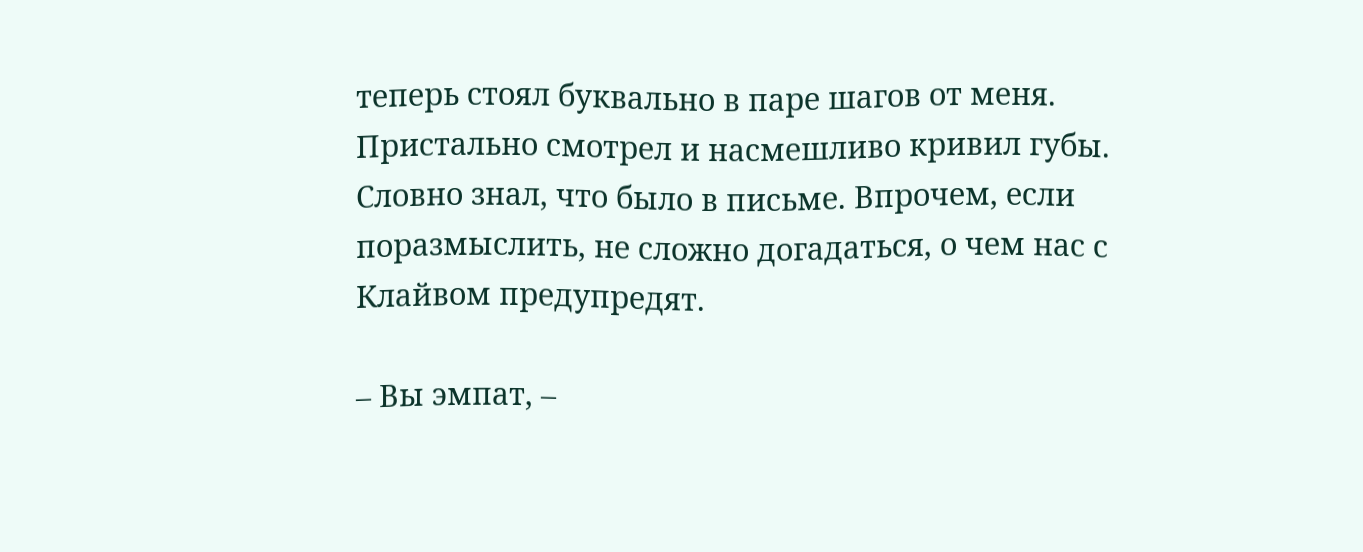теперь стоял буквально в паре шагов от меня. Пристально смотрел и насмешливо кривил губы. Словно знал, что было в письме. Впрочем, если поразмыслить, не сложно догадаться, о чем нас с Клайвом предупредят.

– Вы эмпат, –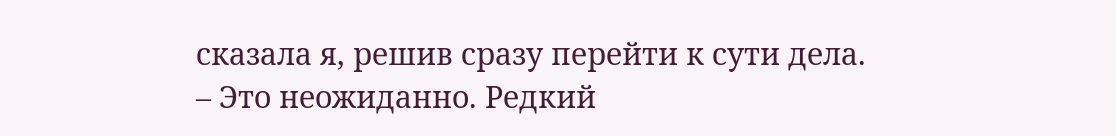сказала я, решив сразу перейти к сути дела. – Это неожиданно. Редкий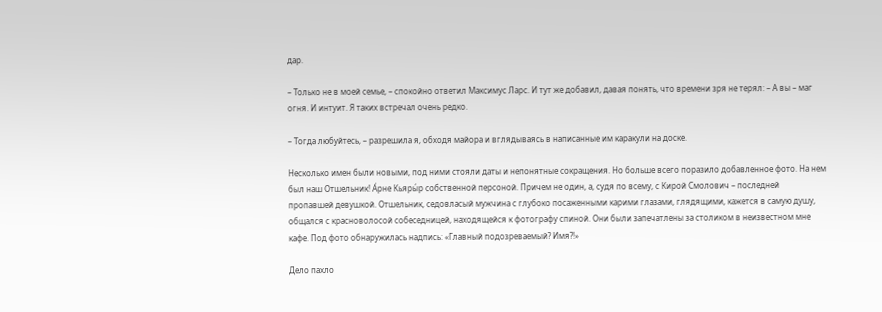дар.

– Только не в моей семье, – спокойно ответил Максимус Ларс. И тут же добавил, давая понять, что времени зря не терял: – А вы – маг огня. И интуит. Я таких встречал очень редко.

– Тогда любуйтесь, – разрешила я, обходя майора и вглядываясь в написанные им каракули на доске.

Несколько имен были новыми, под ними стояли даты и непонятные сокращения. Но больше всего поразило добавленное фото. На нем был наш Отшельник! А́рне Кьяры́р собственной персоной. Причем не один, а, судя по всему, с Кирой Смолович – последней пропавшей девушкой. Отшельник, седовласый мужчина с глубоко посаженными карими глазами, глядящими, кажется в самую душу, общался с красноволосой собеседницей, находящейся к фотографу спиной. Они были запечатлены за столиком в неизвестном мне кафе. Под фото обнаружилась надпись: «Главный подозреваемый? Имя?!»

Дело пахло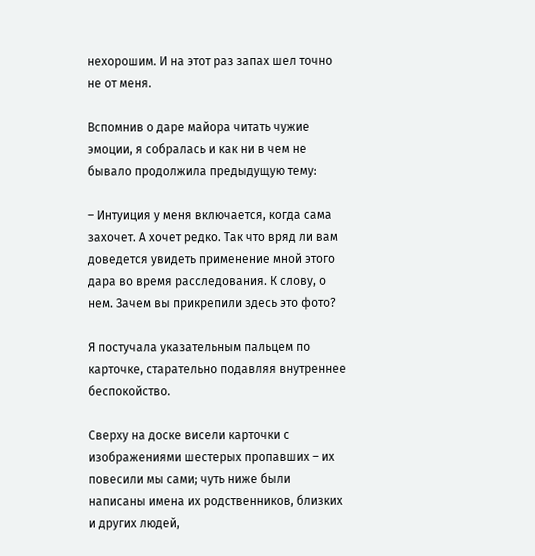нехорошим. И на этот раз запах шел точно не от меня.

Вспомнив о даре майора читать чужие эмоции, я собралась и как ни в чем не бывало продолжила предыдущую тему:

– Интуиция у меня включается, когда сама захочет. А хочет редко. Так что вряд ли вам доведется увидеть применение мной этого дара во время расследования. К слову, о нем. Зачем вы прикрепили здесь это фото?

Я постучала указательным пальцем по карточке, старательно подавляя внутреннее беспокойство.

Сверху на доске висели карточки с изображениями шестерых пропавших – их повесили мы сами; чуть ниже были написаны имена их родственников, близких и других людей,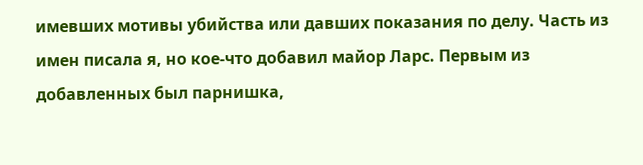имевших мотивы убийства или давших показания по делу. Часть из имен писала я, но кое-что добавил майор Ларс. Первым из добавленных был парнишка,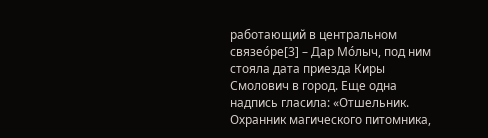работающий в центральном связео́ре[3] – Дар Мо́лыч, под ним стояла дата приезда Киры Смолович в город. Еще одна надпись гласила: «Отшельник. Охранник магического питомника,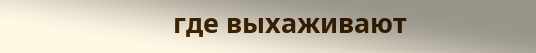где выхаживают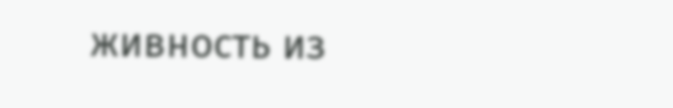живность из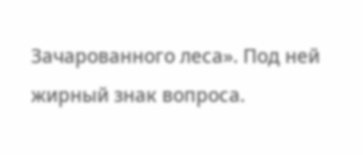Зачарованного леса». Под ней жирный знак вопроса.